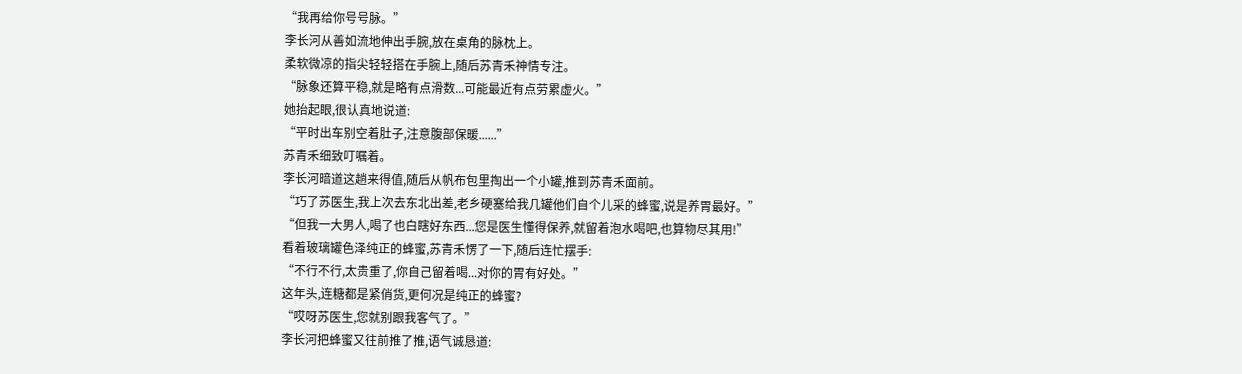“我再给你号号脉。”
李长河从善如流地伸出手腕,放在桌角的脉枕上。
柔软微凉的指尖轻轻搭在手腕上,随后苏青禾神情专注。
“脉象还算平稳,就是略有点滑数...可能最近有点劳累虚火。”
她抬起眼,很认真地说道:
“平时出车别空着肚子,注意腹部保暖......”
苏青禾细致叮嘱着。
李长河暗道这趟来得值,随后从帆布包里掏出一个小罐,推到苏青禾面前。
“巧了苏医生,我上次去东北出差,老乡硬塞给我几罐他们自个儿采的蜂蜜,说是养胃最好。”
“但我一大男人,喝了也白瞎好东西...您是医生懂得保养,就留着泡水喝吧,也算物尽其用!”
看着玻璃罐色泽纯正的蜂蜜,苏青禾愣了一下,随后连忙摆手:
“不行不行,太贵重了,你自己留着喝...对你的胃有好处。”
这年头,连糖都是紧俏货,更何况是纯正的蜂蜜?
“哎呀苏医生,您就别跟我客气了。”
李长河把蜂蜜又往前推了推,语气诚恳道: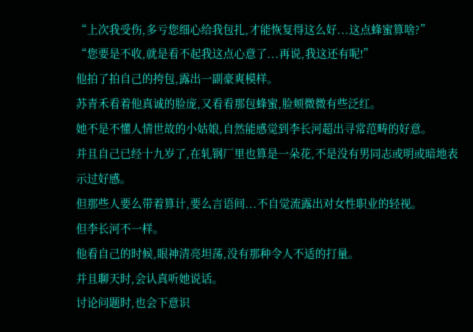“上次我受伤,多亏您细心给我包扎,才能恢复得这么好...这点蜂蜜算啥?”
“您要是不收,就是看不起我这点心意了...再说,我这还有呢!”
他拍了拍自己的挎包,露出一副豪爽模样。
苏青禾看着他真诚的脸庞,又看看那包蜂蜜,脸颊微微有些泛红。
她不是不懂人情世故的小姑娘,自然能感觉到李长河超出寻常范畴的好意。
并且自己已经十九岁了,在轧钢厂里也算是一朵花,不是没有男同志或明或暗地表示过好感。
但那些人要么带着算计,要么言语间...不自觉流露出对女性职业的轻视。
但李长河不一样。
他看自己的时候,眼神清亮坦荡,没有那种令人不适的打量。
并且聊天时,会认真听她说话。
讨论问题时,也会下意识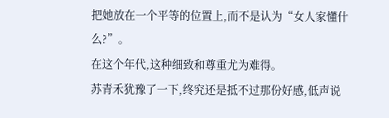把她放在一个平等的位置上,而不是认为“女人家懂什么?”。
在这个年代,这种细致和尊重尤为难得。
苏青禾犹豫了一下,终究还是抵不过那份好感,低声说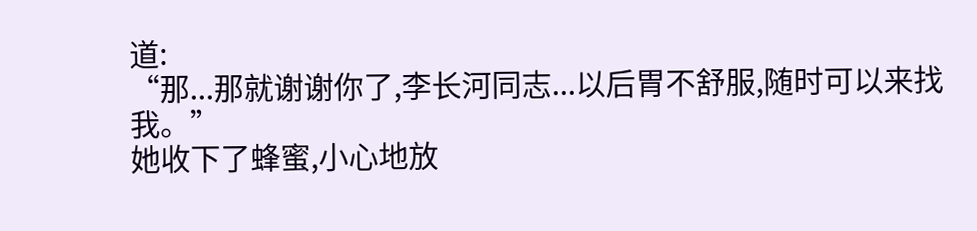道:
“那...那就谢谢你了,李长河同志...以后胃不舒服,随时可以来找我。”
她收下了蜂蜜,小心地放